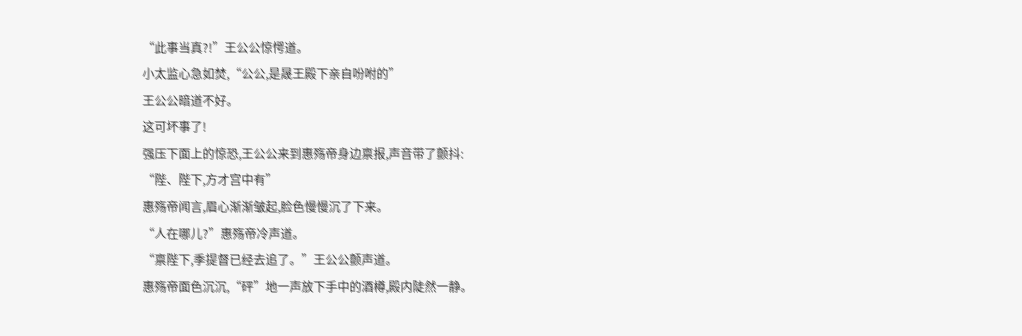“此事当真?!”王公公惊愕道。
小太监心急如焚,“公公,是晟王殿下亲自吩咐的”
王公公暗道不好。
这可坏事了!
强压下面上的惊恐,王公公来到惠殇帝身边禀报,声音带了颤抖:
“陛、陛下,方才宫中有”
惠殇帝闻言,眉心渐渐皱起,脸色慢慢沉了下来。
“人在哪儿?”惠殇帝冷声道。
“禀陛下,季提督已经去追了。”王公公颤声道。
惠殇帝面色沉沉,“砰”地一声放下手中的酒樽,殿内陡然一静。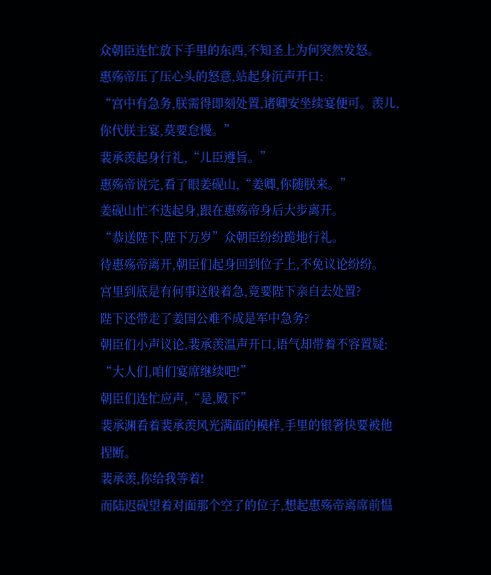众朝臣连忙放下手里的东西,不知圣上为何突然发怒。
惠殇帝压了压心头的怒意,站起身沉声开口:
“宫中有急务,朕需得即刻处置,诸卿安坐续宴便可。羡儿,你代朕主宴,莫要怠慢。”
裴承羡起身行礼,“儿臣遵旨。”
惠殇帝说完,看了眼姜砚山,“姜卿,你随朕来。”
姜砚山忙不迭起身,跟在惠殇帝身后大步离开。
“恭送陛下,陛下万岁”众朝臣纷纷跪地行礼。
待惠殇帝离开,朝臣们起身回到位子上,不免议论纷纷。
宫里到底是有何事这般着急,竟要陛下亲自去处置?
陛下还带走了姜国公难不成是军中急务?
朝臣们小声议论,裴承羡温声开口,语气却带着不容置疑:
“大人们,咱们宴席继续吧!”
朝臣们连忙应声,“是,殿下”
裴承渊看着裴承羡风光满面的模样,手里的银箸快要被他捏断。
裴承羡,你给我等着!
而陆迟砚望着对面那个空了的位子,想起惠殇帝离席前愠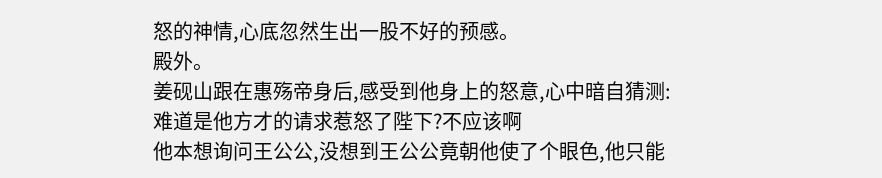怒的神情,心底忽然生出一股不好的预感。
殿外。
姜砚山跟在惠殇帝身后,感受到他身上的怒意,心中暗自猜测:
难道是他方才的请求惹怒了陛下?不应该啊
他本想询问王公公,没想到王公公竟朝他使了个眼色,他只能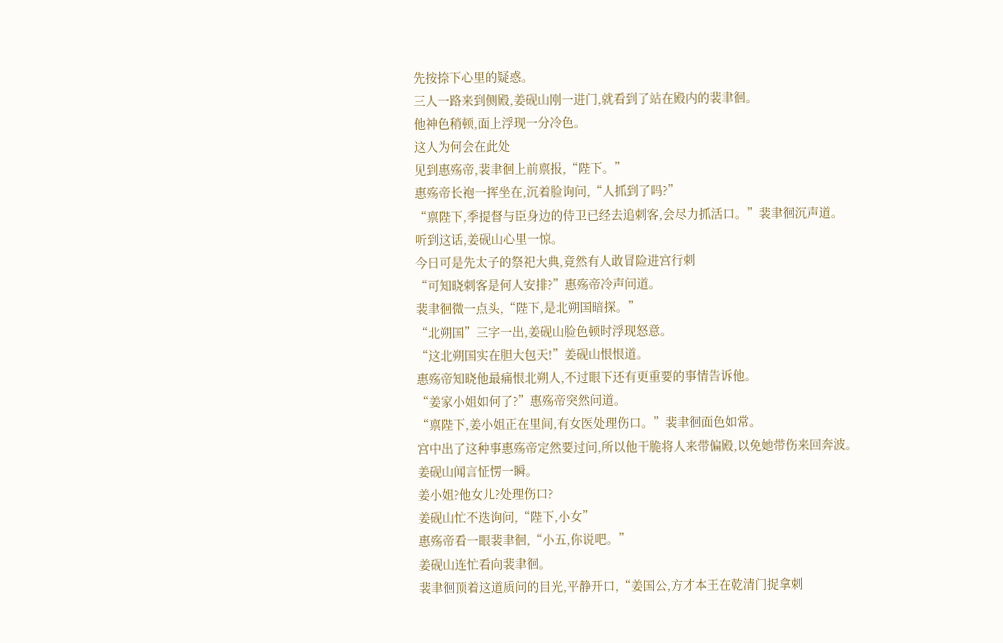先按捺下心里的疑惑。
三人一路来到侧殿,姜砚山刚一进门,就看到了站在殿内的裴聿徊。
他神色稍顿,面上浮现一分冷色。
这人为何会在此处
见到惠殇帝,裴聿徊上前禀报,“陛下。”
惠殇帝长袍一挥坐在,沉着脸询问,“人抓到了吗?”
“禀陛下,季提督与臣身边的侍卫已经去追刺客,会尽力抓活口。”裴聿徊沉声道。
听到这话,姜砚山心里一惊。
今日可是先太子的祭祀大典,竟然有人敢冒险进宫行刺
“可知晓刺客是何人安排?”惠殇帝冷声问道。
裴聿徊微一点头,“陛下,是北朔国暗探。”
“北朔国”三字一出,姜砚山脸色顿时浮现怒意。
“这北朔国实在胆大包天!”姜砚山恨恨道。
惠殇帝知晓他最痛恨北朔人,不过眼下还有更重要的事情告诉他。
“姜家小姐如何了?”惠殇帝突然问道。
“禀陛下,姜小姐正在里间,有女医处理伤口。”裴聿徊面色如常。
宫中出了这种事惠殇帝定然要过问,所以他干脆将人来带偏殿,以免她带伤来回奔波。
姜砚山闻言怔愣一瞬。
姜小姐?他女儿?处理伤口?
姜砚山忙不迭询问,“陛下,小女”
惠殇帝看一眼裴聿徊,“小五,你说吧。”
姜砚山连忙看向裴聿徊。
裴聿徊顶着这道质问的目光,平静开口,“姜国公,方才本王在乾清门捉拿刺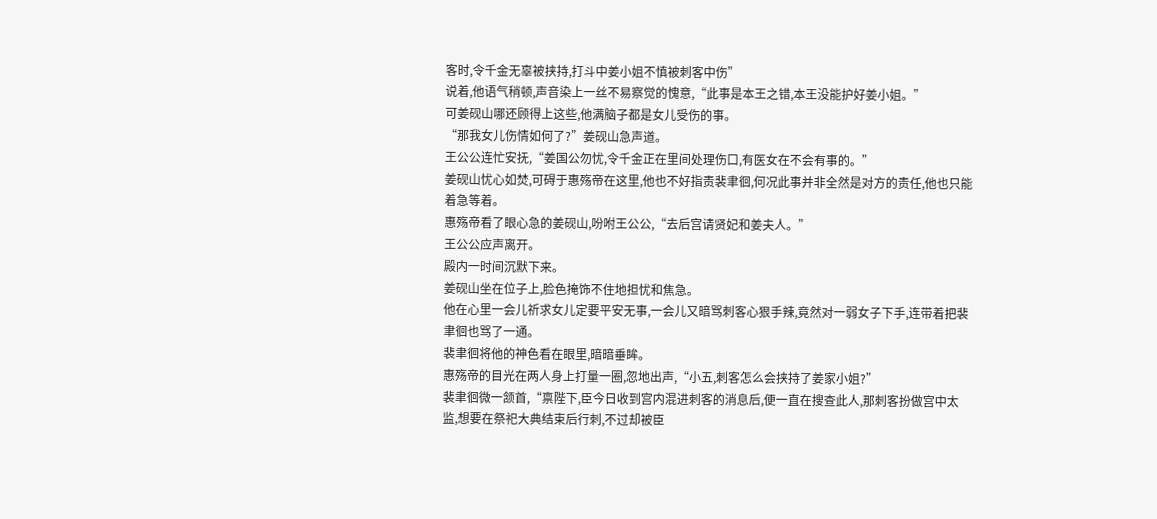客时,令千金无辜被挟持,打斗中姜小姐不慎被刺客中伤”
说着,他语气稍顿,声音染上一丝不易察觉的愧意,“此事是本王之错,本王没能护好姜小姐。”
可姜砚山哪还顾得上这些,他满脑子都是女儿受伤的事。
“那我女儿伤情如何了?”姜砚山急声道。
王公公连忙安抚,“姜国公勿忧,令千金正在里间处理伤口,有医女在不会有事的。”
姜砚山忧心如焚,可碍于惠殇帝在这里,他也不好指责裴聿徊,何况此事并非全然是对方的责任,他也只能着急等着。
惠殇帝看了眼心急的姜砚山,吩咐王公公,“去后宫请贤妃和姜夫人。”
王公公应声离开。
殿内一时间沉默下来。
姜砚山坐在位子上,脸色掩饰不住地担忧和焦急。
他在心里一会儿祈求女儿定要平安无事,一会儿又暗骂刺客心狠手辣,竟然对一弱女子下手,连带着把裴聿徊也骂了一通。
裴聿徊将他的神色看在眼里,暗暗垂眸。
惠殇帝的目光在两人身上打量一圈,忽地出声,“小五,刺客怎么会挟持了姜家小姐?”
裴聿徊微一颔首,“禀陛下,臣今日收到宫内混进刺客的消息后,便一直在搜查此人,那刺客扮做宫中太监,想要在祭祀大典结束后行刺,不过却被臣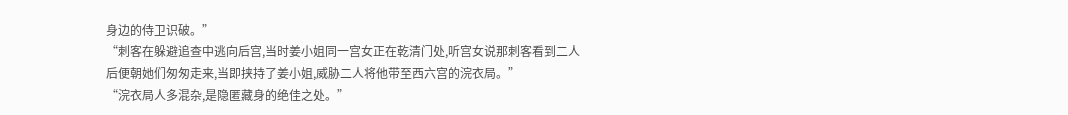身边的侍卫识破。”
“刺客在躲避追查中逃向后宫,当时姜小姐同一宫女正在乾清门处,听宫女说那刺客看到二人后便朝她们匆匆走来,当即挟持了姜小姐,威胁二人将他带至西六宫的浣衣局。”
“浣衣局人多混杂,是隐匿藏身的绝佳之处。”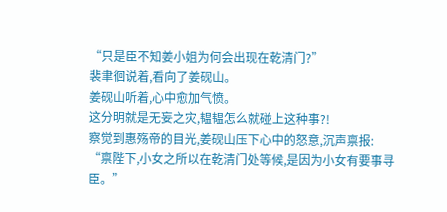“只是臣不知姜小姐为何会出现在乾清门?”
裴聿徊说着,看向了姜砚山。
姜砚山听着,心中愈加气愤。
这分明就是无妄之灾,韫韫怎么就碰上这种事?!
察觉到惠殇帝的目光,姜砚山压下心中的怒意,沉声禀报:
“禀陛下,小女之所以在乾清门处等候,是因为小女有要事寻臣。”